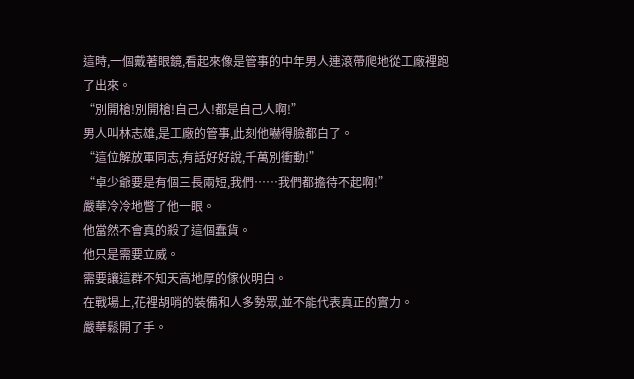這時,一個戴著眼鏡,看起來像是管事的中年男人連滾帶爬地從工廠裡跑了出來。
“別開槍!別開槍!自己人!都是自己人啊!”
男人叫林志雄,是工廠的管事,此刻他嚇得臉都白了。
“這位解放軍同志,有話好好說,千萬別衝動!”
“卓少爺要是有個三長兩短,我們……我們都擔待不起啊!”
嚴華冷冷地瞥了他一眼。
他當然不會真的殺了這個蠢貨。
他只是需要立威。
需要讓這群不知天高地厚的傢伙明白。
在戰場上,花裡胡哨的裝備和人多勢眾,並不能代表真正的實力。
嚴華鬆開了手。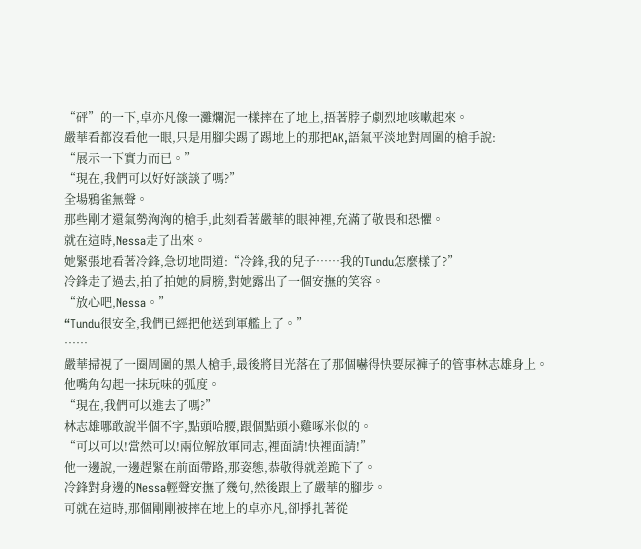“砰”的一下,卓亦凡像一灘爛泥一樣摔在了地上,捂著脖子劇烈地咳嗽起來。
嚴華看都沒看他一眼,只是用腳尖踢了踢地上的那把AK,語氣平淡地對周圍的槍手說:
“展示一下實力而已。”
“現在,我們可以好好談談了嗎?”
全場鴉雀無聲。
那些剛才還氣勢洶洶的槍手,此刻看著嚴華的眼神裡,充滿了敬畏和恐懼。
就在這時,Nessa走了出來。
她緊張地看著冷鋒,急切地問道:“冷鋒,我的兒子……我的Tundu怎麼樣了?”
冷鋒走了過去,拍了拍她的肩膀,對她露出了一個安撫的笑容。
“放心吧,Nessa。”
“Tundu很安全,我們已經把他送到軍艦上了。”
……
嚴華掃視了一圈周圍的黑人槍手,最後將目光落在了那個嚇得快要尿褲子的管事林志雄身上。
他嘴角勾起一抹玩味的弧度。
“現在,我們可以進去了嗎?”
林志雄哪敢說半個不字,點頭哈腰,跟個點頭小雞啄米似的。
“可以可以!當然可以!兩位解放軍同志,裡面請!快裡面請!”
他一邊說,一邊趕緊在前面帶路,那姿態,恭敬得就差跪下了。
冷鋒對身邊的Nessa輕聲安撫了幾句,然後跟上了嚴華的腳步。
可就在這時,那個剛剛被摔在地上的卓亦凡,卻掙扎著從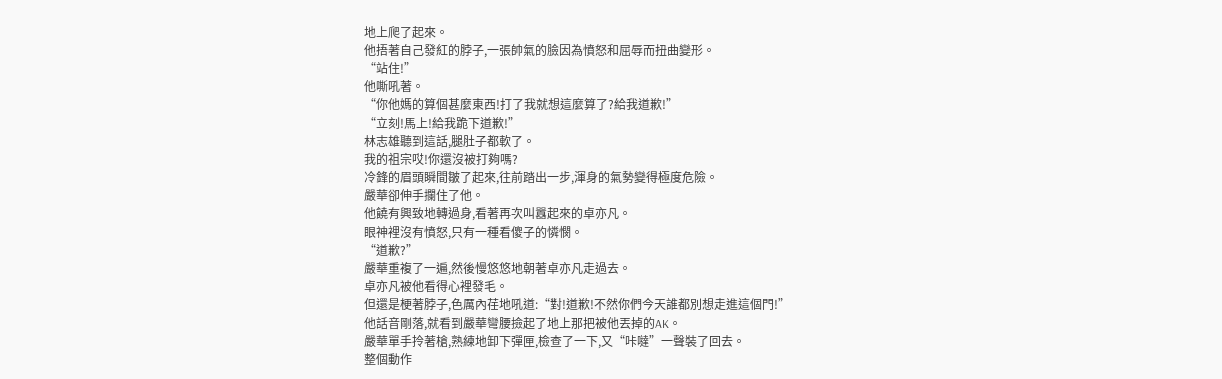地上爬了起來。
他捂著自己發紅的脖子,一張帥氣的臉因為憤怒和屈辱而扭曲變形。
“站住!”
他嘶吼著。
“你他媽的算個甚麼東西!打了我就想這麼算了?給我道歉!”
“立刻!馬上!給我跪下道歉!”
林志雄聽到這話,腿肚子都軟了。
我的祖宗哎!你還沒被打夠嗎?
冷鋒的眉頭瞬間皺了起來,往前踏出一步,渾身的氣勢變得極度危險。
嚴華卻伸手攔住了他。
他饒有興致地轉過身,看著再次叫囂起來的卓亦凡。
眼神裡沒有憤怒,只有一種看傻子的憐憫。
“道歉?”
嚴華重複了一遍,然後慢悠悠地朝著卓亦凡走過去。
卓亦凡被他看得心裡發毛。
但還是梗著脖子,色厲內荏地吼道:“對!道歉!不然你們今天誰都別想走進這個門!”
他話音剛落,就看到嚴華彎腰撿起了地上那把被他丟掉的AK。
嚴華單手拎著槍,熟練地卸下彈匣,檢查了一下,又“咔噠”一聲裝了回去。
整個動作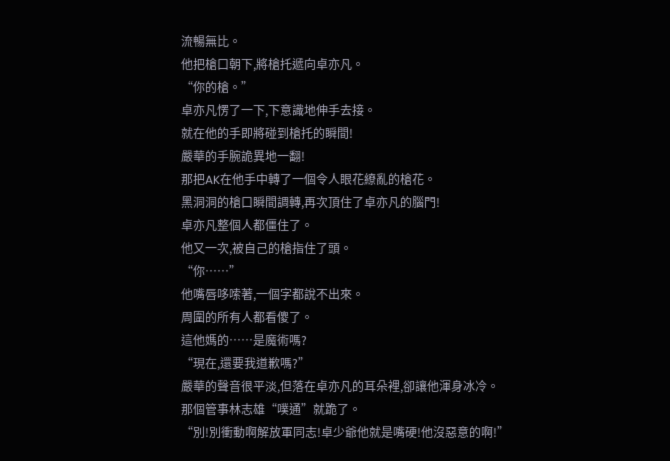流暢無比。
他把槍口朝下,將槍托遞向卓亦凡。
“你的槍。”
卓亦凡愣了一下,下意識地伸手去接。
就在他的手即將碰到槍托的瞬間!
嚴華的手腕詭異地一翻!
那把AK在他手中轉了一個令人眼花繚亂的槍花。
黑洞洞的槍口瞬間調轉,再次頂住了卓亦凡的腦門!
卓亦凡整個人都僵住了。
他又一次,被自己的槍指住了頭。
“你……”
他嘴唇哆嗦著,一個字都說不出來。
周圍的所有人都看傻了。
這他媽的……是魔術嗎?
“現在,還要我道歉嗎?”
嚴華的聲音很平淡,但落在卓亦凡的耳朵裡,卻讓他渾身冰冷。
那個管事林志雄“噗通”就跪了。
“別!別衝動啊解放軍同志!卓少爺他就是嘴硬!他沒惡意的啊!”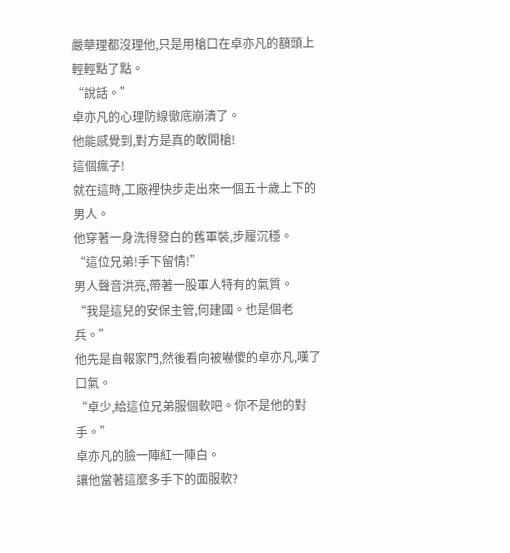嚴華理都沒理他,只是用槍口在卓亦凡的額頭上輕輕點了點。
“說話。”
卓亦凡的心理防線徹底崩潰了。
他能感覺到,對方是真的敢開槍!
這個瘋子!
就在這時,工廠裡快步走出來一個五十歲上下的男人。
他穿著一身洗得發白的舊軍裝,步履沉穩。
“這位兄弟!手下留情!”
男人聲音洪亮,帶著一股軍人特有的氣質。
“我是這兒的安保主管,何建國。也是個老兵。”
他先是自報家門,然後看向被嚇傻的卓亦凡,嘆了口氣。
“卓少,給這位兄弟服個軟吧。你不是他的對手。”
卓亦凡的臉一陣紅一陣白。
讓他當著這麼多手下的面服軟?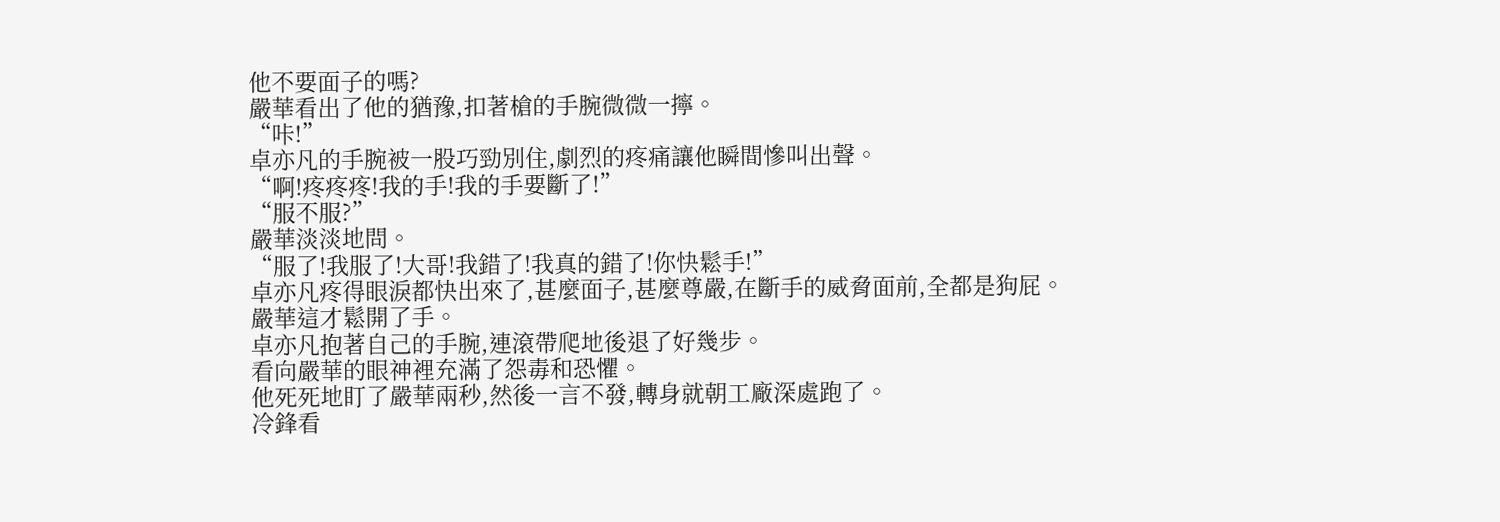他不要面子的嗎?
嚴華看出了他的猶豫,扣著槍的手腕微微一擰。
“咔!”
卓亦凡的手腕被一股巧勁別住,劇烈的疼痛讓他瞬間慘叫出聲。
“啊!疼疼疼!我的手!我的手要斷了!”
“服不服?”
嚴華淡淡地問。
“服了!我服了!大哥!我錯了!我真的錯了!你快鬆手!”
卓亦凡疼得眼淚都快出來了,甚麼面子,甚麼尊嚴,在斷手的威脅面前,全都是狗屁。
嚴華這才鬆開了手。
卓亦凡抱著自己的手腕,連滾帶爬地後退了好幾步。
看向嚴華的眼神裡充滿了怨毒和恐懼。
他死死地盯了嚴華兩秒,然後一言不發,轉身就朝工廠深處跑了。
冷鋒看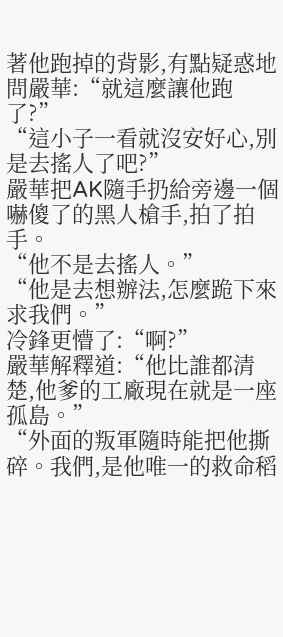著他跑掉的背影,有點疑惑地問嚴華:“就這麼讓他跑了?”
“這小子一看就沒安好心,別是去搖人了吧?”
嚴華把AK隨手扔給旁邊一個嚇傻了的黑人槍手,拍了拍手。
“他不是去搖人。”
“他是去想辦法,怎麼跪下來求我們。”
冷鋒更懵了:“啊?”
嚴華解釋道:“他比誰都清楚,他爹的工廠現在就是一座孤島。”
“外面的叛軍隨時能把他撕碎。我們,是他唯一的救命稻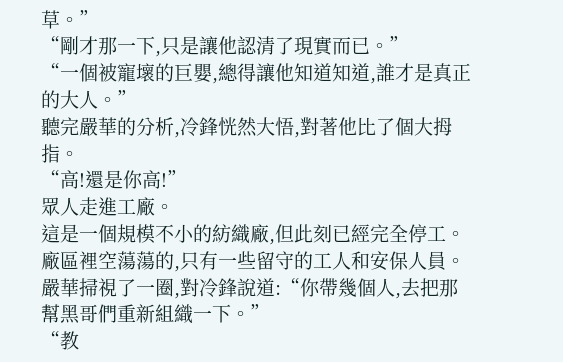草。”
“剛才那一下,只是讓他認清了現實而已。”
“一個被寵壞的巨嬰,總得讓他知道知道,誰才是真正的大人。”
聽完嚴華的分析,冷鋒恍然大悟,對著他比了個大拇指。
“高!還是你高!”
眾人走進工廠。
這是一個規模不小的紡織廠,但此刻已經完全停工。
廠區裡空蕩蕩的,只有一些留守的工人和安保人員。
嚴華掃視了一圈,對冷鋒說道:“你帶幾個人,去把那幫黑哥們重新組織一下。”
“教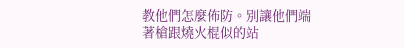教他們怎麼佈防。別讓他們端著槍跟燒火棍似的站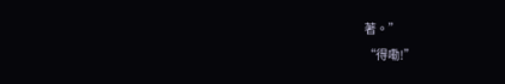著。”
“得嘞!”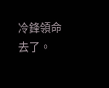冷鋒領命去了。